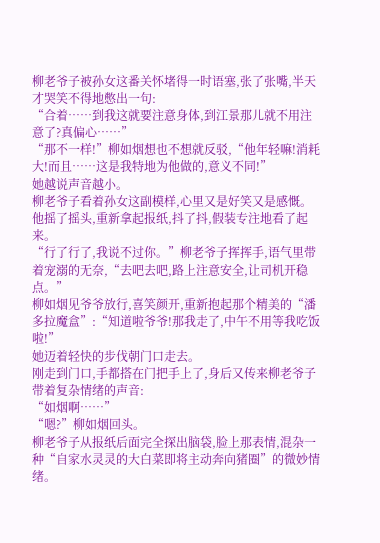柳老爷子被孙女这番关怀堵得一时语塞,张了张嘴,半天才哭笑不得地憋出一句:
“合着……到我这就要注意身体,到江景那儿就不用注意了?真偏心……”
“那不一样!”柳如烟想也不想就反驳,“他年轻嘛!消耗大!而且……这是我特地为他做的,意义不同!”
她越说声音越小。
柳老爷子看着孙女这副模样,心里又是好笑又是感慨。
他摇了摇头,重新拿起报纸,抖了抖,假装专注地看了起来。
“行了行了,我说不过你。”柳老爷子挥挥手,语气里带着宠溺的无奈,“去吧去吧,路上注意安全,让司机开稳点。”
柳如烟见爷爷放行,喜笑颜开,重新抱起那个精美的“潘多拉魔盒”:“知道啦爷爷!那我走了,中午不用等我吃饭啦!”
她迈着轻快的步伐朝门口走去。
刚走到门口,手都搭在门把手上了,身后又传来柳老爷子带着复杂情绪的声音:
“如烟啊……”
“嗯?”柳如烟回头。
柳老爷子从报纸后面完全探出脑袋,脸上那表情,混杂一种“自家水灵灵的大白菜即将主动奔向猪圈”的微妙情绪。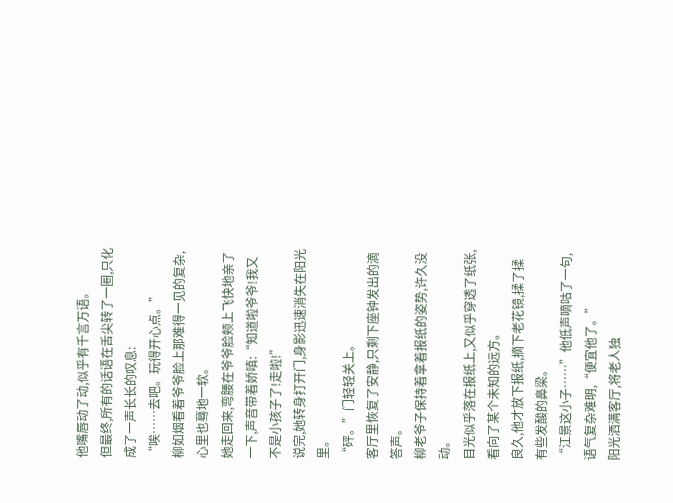他嘴唇动了动,似乎有千言万语。
但最终,所有的话语在舌尖转了一圈,只化成了一声长长的叹息:
“唉……去吧。玩得开心点。”
柳如烟看着爷爷脸上那难得一见的复杂,心里也蓦地一软。
她走回来,弯腰在爷爷脸颊上飞快地亲了一下,声音带着娇嗔:“知道啦爷爷!我又不是小孩子了!走啦!”
说完,她转身打开门,身影迅速消失在阳光里。
“砰。”门轻轻关上。
客厅里恢复了安静,只剩下座钟发出的滴答声。
柳老爷子保持着拿着报纸的姿势,许久没动。
目光似乎落在报纸上,又似乎穿透了纸张,看向了某个未知的远方。
良久,他才放下报纸,摘下老花镜,揉了揉有些发酸的鼻梁。
“江景这小子……”他低声嘀咕了一句,语气复杂难明,“便宜他了。”
阳光洒满客厅,将老人独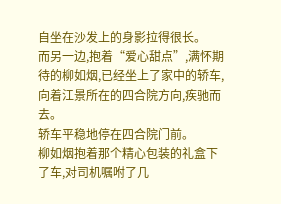自坐在沙发上的身影拉得很长。
而另一边,抱着“爱心甜点”,满怀期待的柳如烟,已经坐上了家中的轿车,向着江景所在的四合院方向,疾驰而去。
轿车平稳地停在四合院门前。
柳如烟抱着那个精心包装的礼盒下了车,对司机嘱咐了几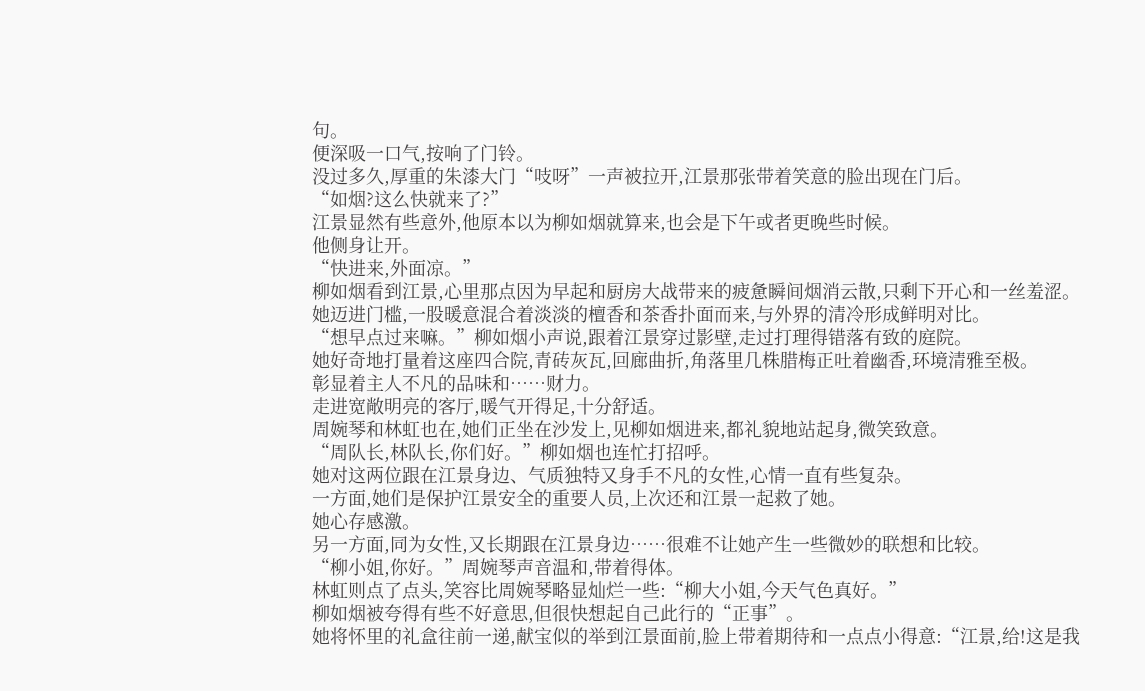句。
便深吸一口气,按响了门铃。
没过多久,厚重的朱漆大门“吱呀”一声被拉开,江景那张带着笑意的脸出现在门后。
“如烟?这么快就来了?”
江景显然有些意外,他原本以为柳如烟就算来,也会是下午或者更晚些时候。
他侧身让开。
“快进来,外面凉。”
柳如烟看到江景,心里那点因为早起和厨房大战带来的疲惫瞬间烟消云散,只剩下开心和一丝羞涩。
她迈进门槛,一股暖意混合着淡淡的檀香和茶香扑面而来,与外界的清冷形成鲜明对比。
“想早点过来嘛。”柳如烟小声说,跟着江景穿过影壁,走过打理得错落有致的庭院。
她好奇地打量着这座四合院,青砖灰瓦,回廊曲折,角落里几株腊梅正吐着幽香,环境清雅至极。
彰显着主人不凡的品味和……财力。
走进宽敞明亮的客厅,暖气开得足,十分舒适。
周婉琴和林虹也在,她们正坐在沙发上,见柳如烟进来,都礼貌地站起身,微笑致意。
“周队长,林队长,你们好。”柳如烟也连忙打招呼。
她对这两位跟在江景身边、气质独特又身手不凡的女性,心情一直有些复杂。
一方面,她们是保护江景安全的重要人员,上次还和江景一起救了她。
她心存感激。
另一方面,同为女性,又长期跟在江景身边……很难不让她产生一些微妙的联想和比较。
“柳小姐,你好。”周婉琴声音温和,带着得体。
林虹则点了点头,笑容比周婉琴略显灿烂一些:“柳大小姐,今天气色真好。”
柳如烟被夸得有些不好意思,但很快想起自己此行的“正事”。
她将怀里的礼盒往前一递,献宝似的举到江景面前,脸上带着期待和一点点小得意:“江景,给!这是我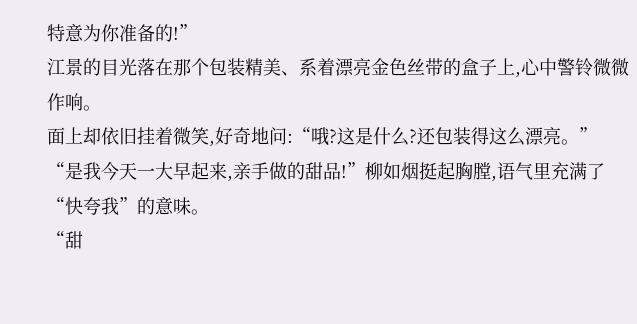特意为你准备的!”
江景的目光落在那个包装精美、系着漂亮金色丝带的盒子上,心中警铃微微作响。
面上却依旧挂着微笑,好奇地问:“哦?这是什么?还包装得这么漂亮。”
“是我今天一大早起来,亲手做的甜品!”柳如烟挺起胸膛,语气里充满了“快夸我”的意味。
“甜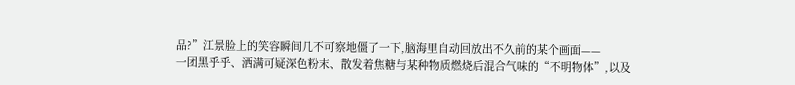品?”江景脸上的笑容瞬间几不可察地僵了一下,脑海里自动回放出不久前的某个画面——
一团黑乎乎、洒满可疑深色粉末、散发着焦糖与某种物质燃烧后混合气味的“不明物体”,以及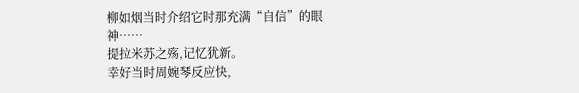柳如烟当时介绍它时那充满“自信”的眼神……
提拉米苏之殇,记忆犹新。
幸好当时周婉琴反应快,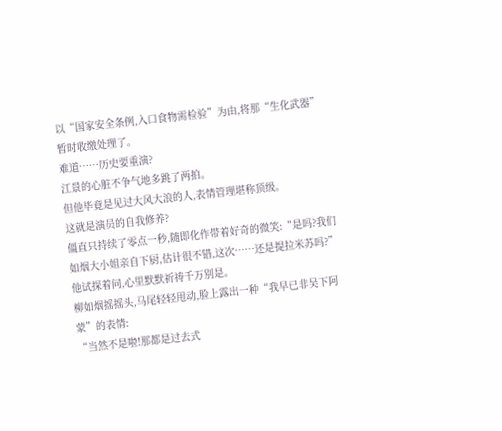以“国家安全条例,入口食物需检验”为由,将那“生化武器”暂时收缴处理了。
难道……历史要重演?
江景的心脏不争气地多跳了两拍。
但他毕竟是见过大风大浪的人,表情管理堪称顶级。
这就是演员的自我修养?
僵直只持续了零点一秒,随即化作带着好奇的微笑:“是吗?我们如烟大小姐亲自下厨,估计很不错,这次……还是提拉米苏吗?”
他试探着问,心里默默祈祷千万别是。
柳如烟摇摇头,马尾轻轻甩动,脸上露出一种“我早已非吴下阿蒙”的表情:
“当然不是啦!那都是过去式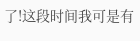了!这段时间我可是有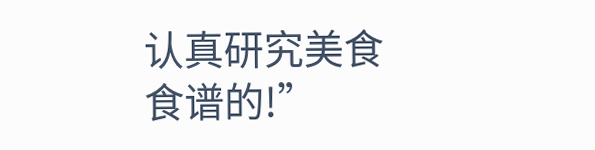认真研究美食食谱的!”